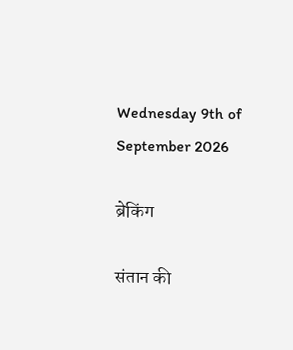Wednesday 9th of September 2026

ब्रेकिंग

संतान की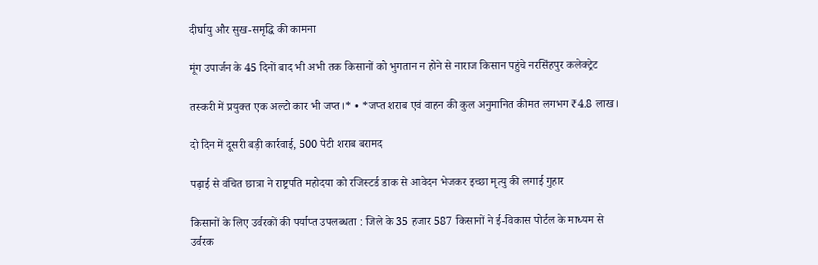दीर्घायु और सुख-समृद्धि की कामना

मूंग उपार्जन के 45 दिनों बाद भी अभी तक किसानों को भुगतान न होने से नाराज किसान पहुंचे नरसिंहपुर कलेक्ट्रेट

तस्करी में प्रयुक्त एक अल्टो कार भी जप्त।* • *जप्त शराब एवं वाहन की कुल अनुमानित कीमत लगभग ₹4.8 लाख।

दो दिन में दूसरी बड़ी कार्रवाई, 500 पेटी शराब बरामद

पढ़ाई से वंचित छात्रा ने राष्ट्रपति महोदया को रजिस्टर्ड डाक से आवेदन भेजकर इच्छा मृत्यु की लगाई गुहार

किसानों के लिए उर्वरकों की पर्याप्त उपलब्धता : जिले के 35 हजार 587 किसानों ने ई-विकास पोर्टल के माध्यम से उर्वरक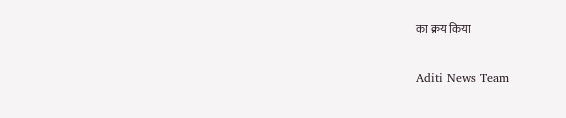का क्रय किया

Aditi News Team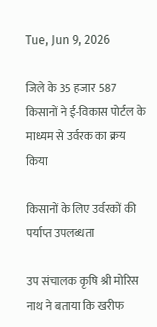Tue, Jun 9, 2026

जिले के 35 हजार 587 किसानों ने ई-विकास पोर्टल के माध्यम से उर्वरक का क्रय किया

किसानों के लिए उर्वरकों की पर्याप्त उपलब्धता

उप संचालक कृषि श्री मोरिस नाथ ने बताया कि खरीफ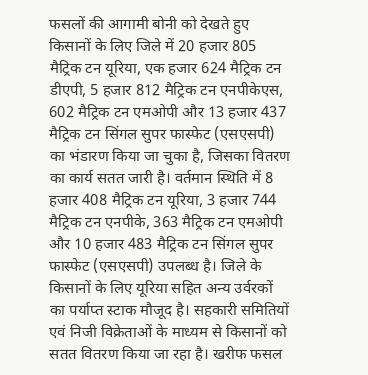फसलों की आगामी बोनी को देखते हुए किसानों के लिए जिले में 20 हजार 805 मैट्रिक टन यूरिया, एक हजार 624 मैट्रिक टन डीएपी, 5 हजार 812 मैट्रिक टन एनपीकेएस, 602 मैट्रिक टन एमओपी और 13 हजार 437 मैट्रिक टन सिंगल सुपर फास्फेट (एसएसपी) का भंडारण किया जा चुका है, जिसका वितरण का कार्य सतत जारी है। वर्तमान स्थिति में 8 हजार 408 मैट्रिक टन यूरिया, 3 हजार 744 मैट्रिक टन एनपीके, 363 मैट्रिक टन एमओपी और 10 हजार 483 मैट्रिक टन सिंगल सुपर फास्फेट (एसएसपी) उपलब्ध है। जिले के किसानों के लिए यूरिया सहित अन्य उर्वरकों का पर्याप्त स्टाक मौजूद है। सहकारी समितियों एवं निजी विक्रेताओं के माध्यम से किसानों को सतत वितरण किया जा रहा है। खरीफ फसल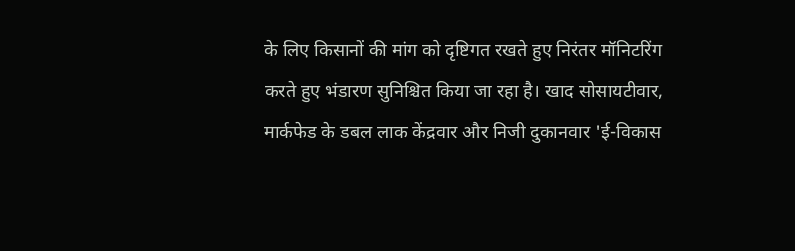के लिए किसानों की मांग को दृष्टिगत रखते हुए निरंतर मॉनिटरिंग करते हुए भंडारण सुनिश्चित किया जा रहा है। खाद सोसायटीवार, मार्कफेड के डबल लाक केंद्रवार और निजी दुकानवार 'ई-विकास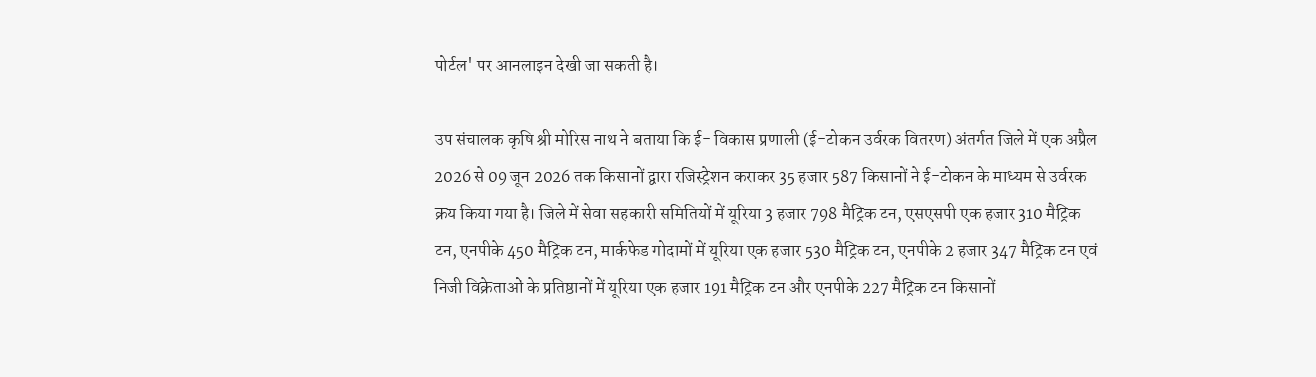पोर्टल' पर आनलाइन देखी जा सकती है।

उप संचालक कृषि श्री मोरिस नाथ ने बताया कि ई- विकास प्रणाली (ई-टोकन उर्वरक वितरण) अंतर्गत जिले में एक अप्रैल 2026 से 09 जून 2026 तक किसानों द्वारा रजिस्ट्रेशन कराकर 35 हजार 587 किसानों ने ई-टोकन के माध्यम से उर्वरक क्रय किया गया है। जिले में सेवा सहकारी समितियों में यूरिया 3 हजार 798 मैट्रिक टन, एसएसपी एक हजार 310 मैट्रिक टन, एनपीके 450 मैट्रिक टन, मार्कफेड गोदामों में यूरिया एक हजार 530 मैट्रिक टन, एनपीके 2 हजार 347 मैट्रिक टन एवं निजी विक्रेताओं के प्रतिष्ठानों में यूरिया एक हजार 191 मैट्रिक टन और एनपीके 227 मैट्रिक टन किसानों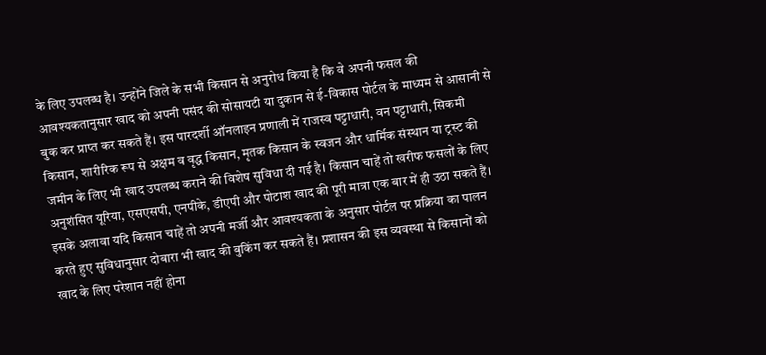के लिए उपलब्ध है। उन्होंने जिले के सभी किसान से अनुरोध किया है कि वे अपनी फसल की आवश्यकतानुसार खाद को अपनी पसंद की सोसायटी या दुकान से ई-विकास पोर्टल के माध्यम से आसानी से बुक कर प्राप्त कर सकते हैं। इस पारदर्शी ऑनलाइन प्रणाली में राजस्व पट्टाधारी, वन पट्टाधारी, सिकमी किसान, शारीरिक रूप से अक्षम व वृद्ध किसान, मृतक किसान के स्वजन और धार्मिक संस्थान या ट्रस्ट की जमीन के लिए भी खाद उपलब्ध कराने की विशेष सुविधा दी गई है। किसान चाहें तो खरीफ फसलों के लिए अनुशंसित यूरिया, एसएसपी, एनपीके, डीएपी और पोटाश खाद की पूरी मात्रा एक बार में ही उठा सकते हैं। इसके अलावा यदि किसान चाहें तो अपनी मर्जी और आवश्यकता के अनुसार पोर्टल पर प्रक्रिया का पालन करते हुए सुविधानुसार दोबारा भी खाद की बुकिंग कर सकते हैं। प्रशासन की इस व्यवस्था से किसानों को खाद के लिए परेशान नहीं होना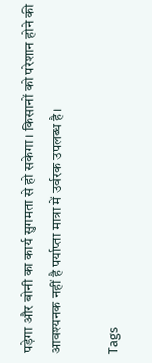पड़ेगा और बोनी का कार्य सुगमता से हो सकेगा। किसानों को परेशान होने की आवश्यनक नहीं है पर्याप्ता मात्रा में उर्वरक उपलब्ध है।

Tags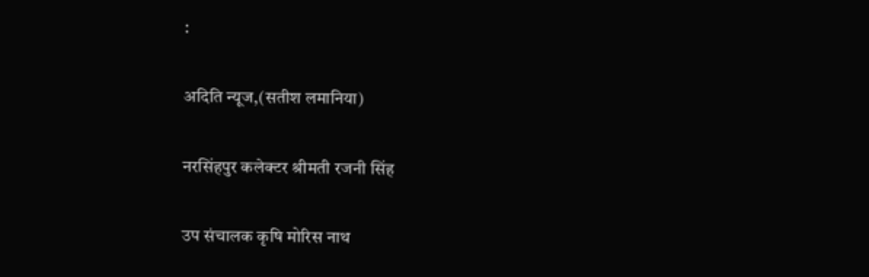:

अदिति न्यूज,(सतीश लमानिया)

नरसिंहपुर कलेक्टर श्रीमती रजनी सिंह

उप संचालक कृषि मोरिस नाथ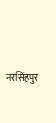नरसिंहपुर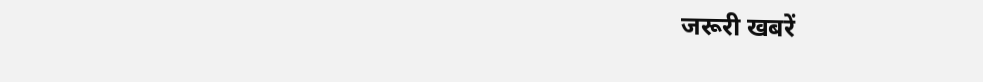जरूरी खबरें